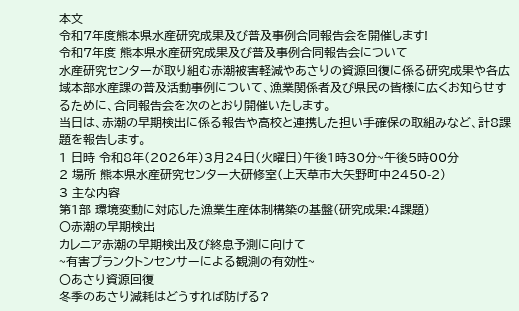本文
令和7年度熊本県水産研究成果及び普及事例合同報告会を開催します!
令和7年度 熊本県水産研究成果及び普及事例合同報告会について
水産研究センターが取り組む赤潮被害軽減やあさりの資源回復に係る研究成果や各広域本部水産課の普及活動事例について、漁業関係者及び県民の皆様に広くお知らせするために、合同報告会を次のとおり開催いたします。
当日は、赤潮の早期検出に係る報告や高校と連携した担い手確保の取組みなど、計8課題を報告します。
1 日時 令和8年(2026年)3月24日(火曜日)午後1時30分~午後5時00分
2 場所 熊本県水産研究センター大研修室(上天草市大矢野町中2450-2)
3 主な内容
第1部 環境変動に対応した漁業生産体制構築の基盤(研究成果:4課題)
〇赤潮の早期検出
カレニア赤潮の早期検出及び終息予測に向けて
~有害プランクトンセンサーによる観測の有効性~
〇あさり資源回復
冬季のあさり減耗はどうすれば防げる?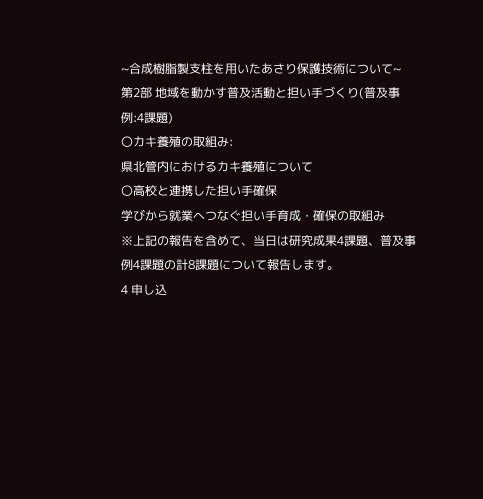~合成樹脂製支柱を用いたあさり保護技術について~
第2部 地域を動かす普及活動と担い手づくり(普及事例:4課題)
〇カキ養殖の取組み:
県北管内におけるカキ養殖について
〇高校と連携した担い手確保
学びから就業へつなぐ担い手育成・確保の取組み
※上記の報告を含めて、当日は研究成果4課題、普及事例4課題の計8課題について報告します。
4 申し込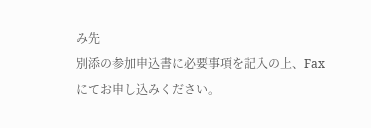み先
別添の参加申込書に必要事項を記入の上、Faxにてお申し込みください。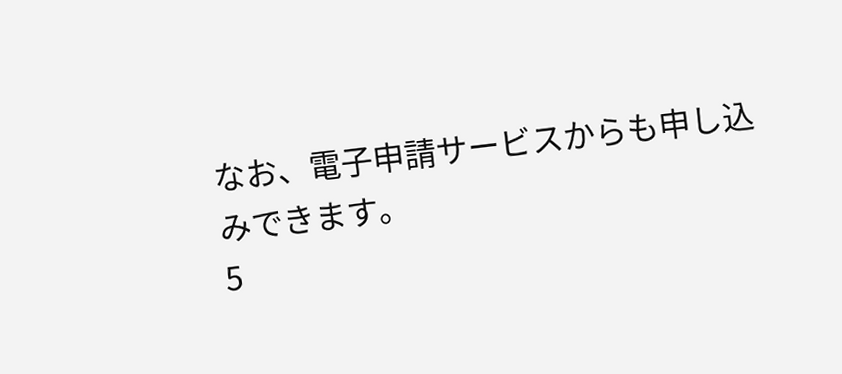なお、電子申請サービスからも申し込みできます。
5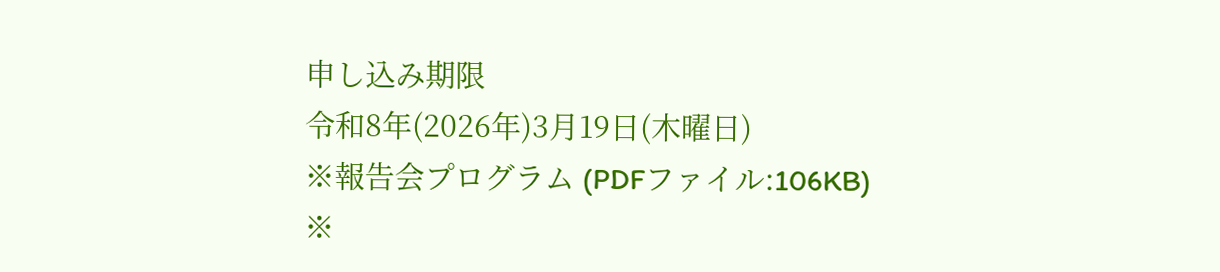申し込み期限
令和8年(2026年)3月19日(木曜日)
※報告会プログラム (PDFファイル:106KB)
※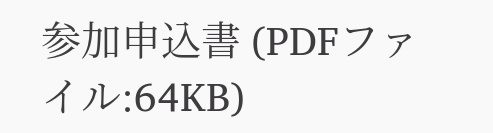参加申込書 (PDFファイル:64KB)